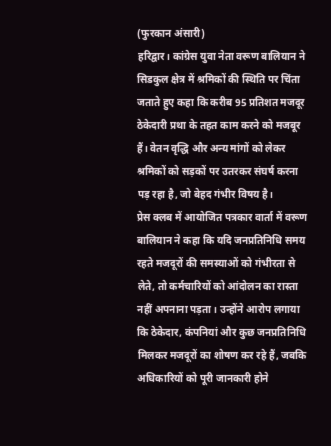(फुरकान अंसारी)
हरिद्वार। कांग्रेस युवा नेता वरूण बालियान ने सिडकुल क्षेत्र में श्रमिकों की स्थिति पर चिंता जताते हुए कहा कि करीब 95 प्रतिशत मजदूर ठेकेदारी प्रथा के तहत काम करने को मजबूर हैं। वेतन वृद्धि और अन्य मांगों को लेकर श्रमिकों को सड़कों पर उतरकर संघर्ष करना पड़ रहा है, जो बेहद गंभीर विषय है।
प्रेस क्लब में आयोजित पत्रकार वार्ता में वरूण बालियान ने कहा कि यदि जनप्रतिनिधि समय रहते मजदूरों की समस्याओं को गंभीरता से लेते, तो कर्मचारियों को आंदोलन का रास्ता नहीं अपनाना पड़ता। उन्होंने आरोप लगाया कि ठेकेदार, कंपनियां और कुछ जनप्रतिनिधि मिलकर मजदूरों का शोषण कर रहे हैं, जबकि अधिकारियों को पूरी जानकारी होने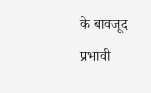के बावजूद प्रभावी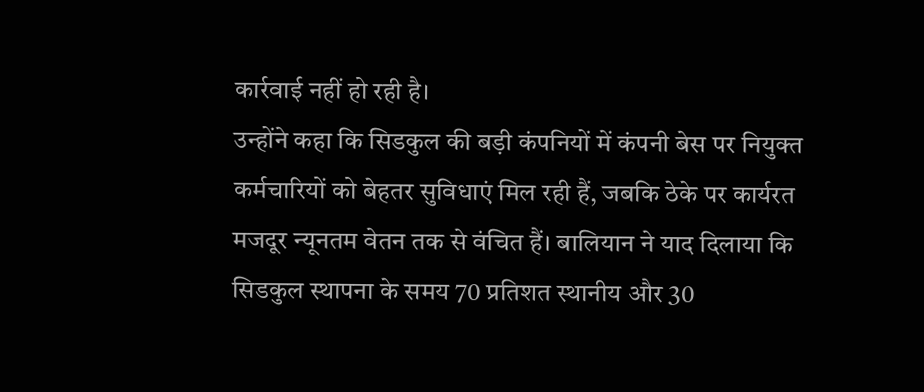कार्रवाई नहीं हो रही है।
उन्होंने कहा कि सिडकुल की बड़ी कंपनियों में कंपनी बेस पर नियुक्त कर्मचारियों को बेहतर सुविधाएं मिल रही हैं, जबकि ठेके पर कार्यरत मजदूर न्यूनतम वेतन तक से वंचित हैं। बालियान ने याद दिलाया कि सिडकुल स्थापना के समय 70 प्रतिशत स्थानीय और 30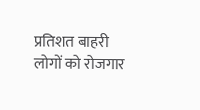प्रतिशत बाहरी लोगों को रोजगार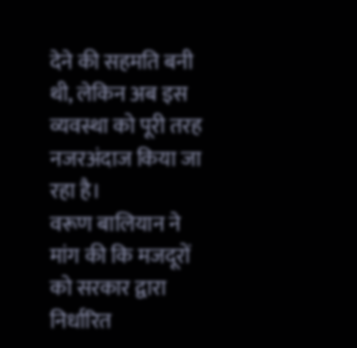देने की सहमति बनी थी, लेकिन अब इस व्यवस्था को पूरी तरह नजरअंदाज किया जा रहा है।
वरूण बालियान ने मांग की कि मजदूरों को सरकार द्वारा निर्धारित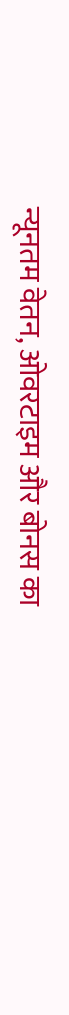न्यूनतम वेतन, ओवरटाइम और बोनस का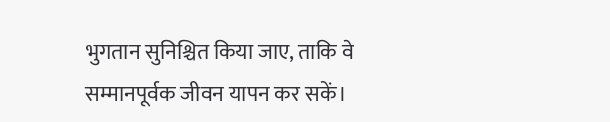भुगतान सुनिश्चित किया जाए, ताकि वे सम्मानपूर्वक जीवन यापन कर सकें।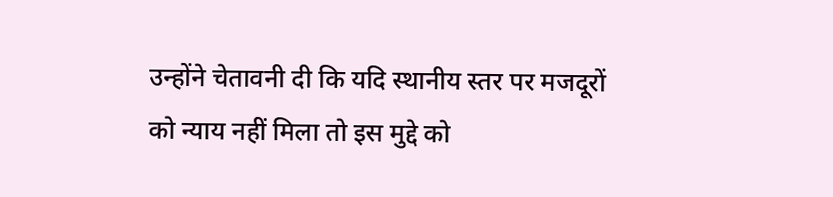उन्होंने चेतावनी दी कि यदि स्थानीय स्तर पर मजदूरों को न्याय नहीं मिला तो इस मुद्दे को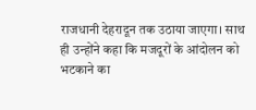राजधानी देहरादून तक उठाया जाएगा। साथ ही उन्होंने कहा कि मजदूरों के आंदोलन को भटकाने का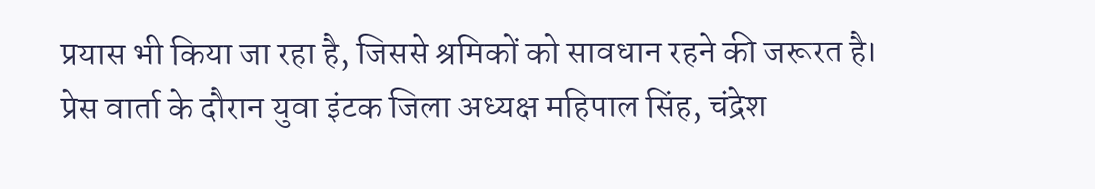प्रयास भी किया जा रहा है, जिससे श्रमिकों को सावधान रहने की जरूरत है।
प्रेस वार्ता के दौरान युवा इंटक जिला अध्यक्ष महिपाल सिंह, चंद्रेश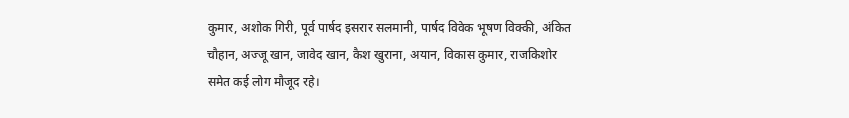कुमार, अशोक गिरी, पूर्व पार्षद इसरार सलमानी, पार्षद विवेक भूषण विक्की, अंकित चौहान, अज्जू खान, जावेद खान, कैश खुराना, अयान, विकास कुमार, राजकिशोर समेत कई लोग मौजूद रहे।